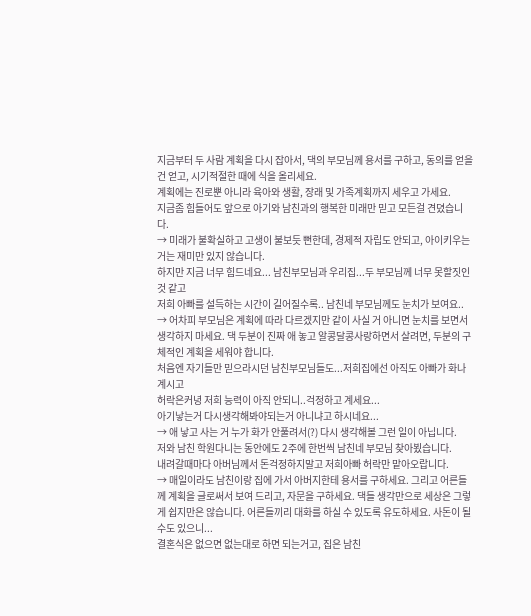지금부터 두 사람 계획을 다시 잡아서, 댁의 부모님께 용서를 구하고, 동의를 얻을 건 얻고, 시기적절한 때에 식을 올리세요.
계획에는 진로뿐 아니라 육아와 생활, 장래 및 가족계획까지 세우고 가세요.
지금좀 힘들어도 앞으로 아기와 남친과의 행복한 미래만 믿고 모든걸 견뎠습니다.
→ 미래가 불확실하고 고생이 불보듯 뻔한데, 경제적 자립도 안되고, 아이키우는 거는 재미만 있지 않습니다.
하지만 지금 너무 힘드네요... 남친부모님과 우리집...두 부모님께 너무 못할짓인것 같고
저희 아빠를 설득하는 시간이 길어질수록.. 남친네 부모님께도 눈치가 보여요..
→ 어차피 부모님은 계획에 따라 다르겠지만 같이 사실 거 아니면 눈치를 보면서
생각하지 마세요. 댁 두분이 진짜 애 놓고 알콩달콩사랑하면서 살려면, 두분의 구체적인 계획을 세워야 합니다.
처음엔 자기들만 믿으라시던 남친부모님들도...저희집에선 아직도 아빠가 화나계시고
허락은커녕 저희 능력이 아직 안되니..걱정하고 계세요...
아기낳는거 다시생각해봐야되는거 아니냐고 하시네요...
→ 애 낳고 사는 거 누가 화가 안풀려서(?) 다시 생각해볼 그런 일이 아닙니다.
저와 남친 학원다니는 동안에도 2주에 한번씩 남친네 부모님 찾아뵜습니다.
내려갈때마다 아버님께서 돈걱정하지말고 저희아빠 허락만 맡아오랍니다.
→ 매일이라도 남친이랑 집에 가서 아버지한테 용서를 구하세요. 그리고 어른들께 계획을 글로써서 보여 드리고, 자문을 구하세요. 댁들 생각만으로 세상은 그렇게 쉽지만은 않습니다. 어른들끼리 대화를 하실 수 있도록 유도하세요. 사돈이 될 수도 있으니...
결혼식은 없으면 없는대로 하면 되는거고, 집은 남친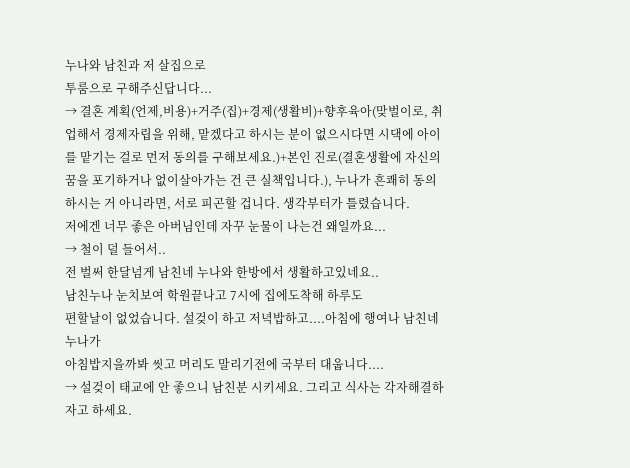누나와 남친과 저 살집으로
투룸으로 구해주신답니다...
→ 결혼 계획(언제,비용)+거주(집)+경제(생활비)+향후육아(맞벌이로, 취업해서 경제자립을 위해, 맡겠다고 하시는 분이 없으시다면 시댁에 아이를 맡기는 걸로 먼저 동의를 구해보세요.)+본인 진로(결혼생활에 자신의 꿈을 포기하거나 없이살아가는 건 큰 실책입니다.), 누나가 흔쾌히 동의하시는 거 아니라면, 서로 피곤할 겁니다. 생각부터가 틀렸습니다.
저에겐 너무 좋은 아버님인데 자꾸 눈물이 나는건 왜일까요...
→ 철이 덜 들어서..
전 벌써 한달넘게 남친네 누나와 한방에서 생활하고있네요..
남친누나 눈치보여 학원끝나고 7시에 집에도착해 하루도
편할날이 없었습니다. 설겆이 하고 저녁밥하고....아침에 행여나 남친네 누나가
아침밥지을까봐 씻고 머리도 말리기전에 국부터 대웁니다....
→ 설겆이 태교에 안 좋으니 남친분 시키세요. 그리고 식사는 각자해결하자고 하세요.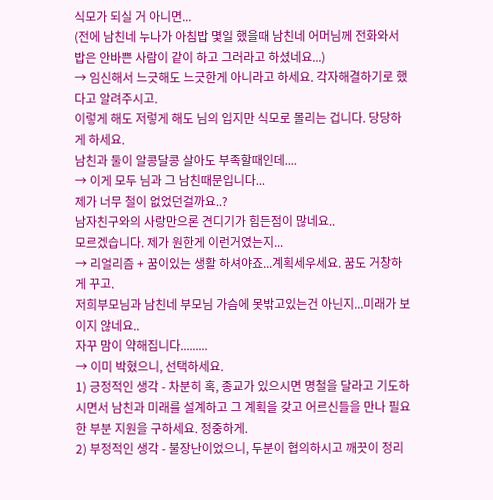식모가 되실 거 아니면...
(전에 남친네 누나가 아침밥 몇일 했을때 남친네 어머님께 전화와서
밥은 안바쁜 사람이 같이 하고 그러라고 하셨네요...)
→ 임신해서 느긋해도 느긋한게 아니라고 하세요. 각자해결하기로 했다고 알려주시고.
이렇게 해도 저렇게 해도 님의 입지만 식모로 몰리는 겁니다. 당당하게 하세요.
남친과 둘이 알콩달콩 살아도 부족할때인데....
→ 이게 모두 님과 그 남친때문입니다...
제가 너무 철이 없었던걸까요..?
남자친구와의 사랑만으론 견디기가 힘든점이 많네요..
모르겠습니다. 제가 원한게 이런거였는지...
→ 리얼리즘 + 꿈이있는 생활 하셔야죠...계획세우세요. 꿈도 거창하게 꾸고.
저희부모님과 남친네 부모님 가슴에 못밖고있는건 아닌지...미래가 보이지 않네요..
자꾸 맘이 약해집니다.........
→ 이미 박혔으니, 선택하세요.
1) 긍정적인 생각 - 차분히 혹, 종교가 있으시면 명철을 달라고 기도하시면서 남친과 미래를 설계하고 그 계획을 갖고 어르신들을 만나 필요한 부분 지원을 구하세요. 정중하게.
2) 부정적인 생각 - 불장난이었으니, 두분이 협의하시고 깨끗이 정리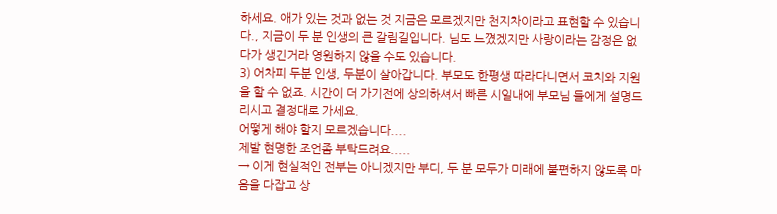하세요. 애가 있는 것과 없는 것 지금은 모르겠지만 천지차이라고 표현할 수 있습니다., 지금이 두 분 인생의 큰 갈림길입니다. 님도 느꼈겠지만 사랑이라는 감정은 없다가 생긴거라 영원하지 않을 수도 있습니다.
3) 어차피 두분 인생, 두분이 살아갑니다. 부모도 한평생 따라다니면서 코치와 지원을 할 수 없죠. 시간이 더 가기전에 상의하셔서 빠른 시일내에 부모님 들에게 설명드리시고 결정대로 가세요.
어떻게 해야 할지 모르겠습니다....
제발 현명한 조언좀 부탁드려요.....
→ 이게 현실적인 전부는 아니겠지만 부디, 두 분 모두가 미래에 불편하지 않도록 마음을 다잡고 상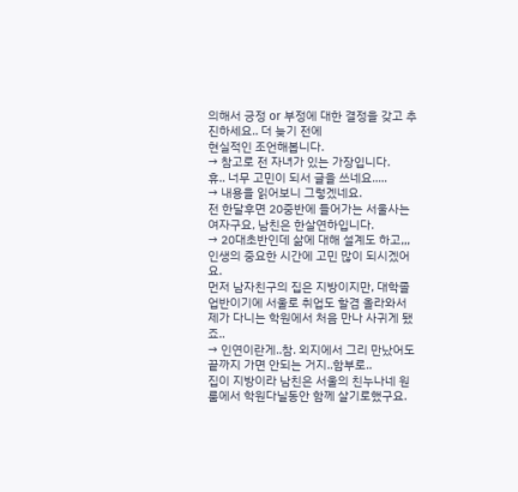의해서 긍정 or 부정에 대한 결정을 갖고 추진하세요.. 더 늦기 전에
현실적인 조언해봅니다.
→ 참고로 전 자녀가 있는 가장입니다.
휴.. 너무 고민이 되서 글을 쓰네요.....
→ 내용을 읽어보니 그렇겠네요.
전 한달후면 20중반에 들어가는 서울사는 여자구요, 남친은 한살연하입니다.
→ 20대초반인데 삶에 대해 설계도 하고,,,인생의 중요한 시간에 고민 많이 되시겠어요.
먼저 남자친구의 집은 지방이지만, 대학졸업반이기에 서울로 취업도 할겸 올라와서
제가 다니는 학원에서 처음 만나 사귀게 됐죠..
→ 인연이란게..참. 외지에서 그리 만났어도 끝까지 가면 안되는 거지..함부로..
집이 지방이라 남친은 서울의 친누나네 원룸에서 학원다닐동안 함께 살기로했구요.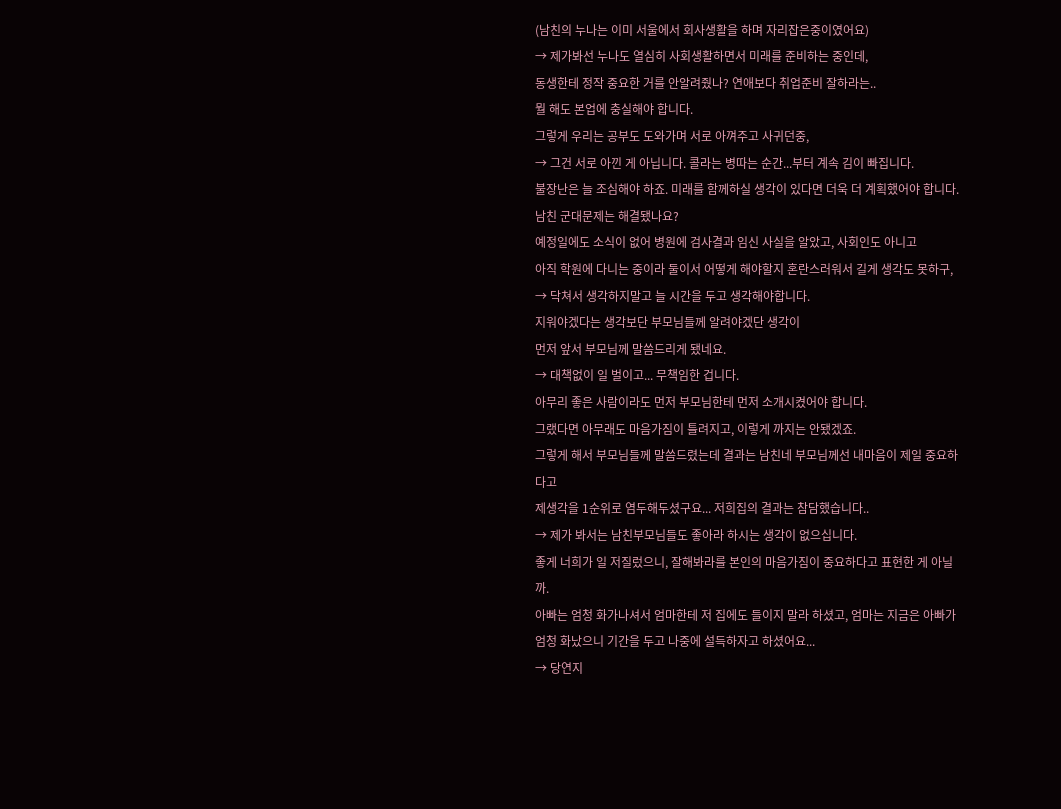(남친의 누나는 이미 서울에서 회사생활을 하며 자리잡은중이였어요)
→ 제가봐선 누나도 열심히 사회생활하면서 미래를 준비하는 중인데,
동생한테 정작 중요한 거를 안알려줬나? 연애보다 취업준비 잘하라는..
뭘 해도 본업에 충실해야 합니다.
그렇게 우리는 공부도 도와가며 서로 아껴주고 사귀던중,
→ 그건 서로 아낀 게 아닙니다. 콜라는 병따는 순간...부터 계속 김이 빠집니다.
불장난은 늘 조심해야 하죠. 미래를 함께하실 생각이 있다면 더욱 더 계획했어야 합니다. 남친 군대문제는 해결됐나요?
예정일에도 소식이 없어 병원에 검사결과 임신 사실을 알았고, 사회인도 아니고
아직 학원에 다니는 중이라 둘이서 어떻게 해야할지 혼란스러워서 길게 생각도 못하구,
→ 닥쳐서 생각하지말고 늘 시간을 두고 생각해야합니다.
지워야겠다는 생각보단 부모님들께 알려야겠단 생각이
먼저 앞서 부모님께 말씀드리게 됐네요.
→ 대책없이 일 벌이고... 무책임한 겁니다.
아무리 좋은 사람이라도 먼저 부모님한테 먼저 소개시켰어야 합니다.
그랬다면 아무래도 마음가짐이 틀려지고, 이렇게 까지는 안됐겠죠.
그렇게 해서 부모님들께 말씀드렸는데 결과는 남친네 부모님께선 내마음이 제일 중요하다고
제생각을 1순위로 염두해두셨구요... 저희집의 결과는 참담했습니다..
→ 제가 봐서는 남친부모님들도 좋아라 하시는 생각이 없으십니다.
좋게 너희가 일 저질렀으니, 잘해봐라를 본인의 마음가짐이 중요하다고 표현한 게 아닐까.
아빠는 엄청 화가나셔서 엄마한테 저 집에도 들이지 말라 하셨고, 엄마는 지금은 아빠가
엄청 화났으니 기간을 두고 나중에 설득하자고 하셨어요...
→ 당연지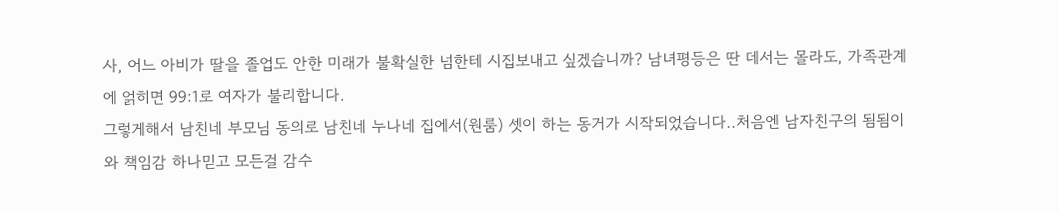사, 어느 아비가 딸을 졸업도 안한 미래가 불확실한 넘한테 시집보내고 싶겠습니까? 남녀평등은 딴 데서는 몰라도, 가족관계에 얽히면 99:1로 여자가 불리합니다.
그렇게해서 남친네 부모님 동의로 남친네 누나네 집에서(원룸) 셋이 하는 동거가 시작되었습니다..처음엔 남자친구의 됨됨이와 책임감 하나믿고 모든걸 감수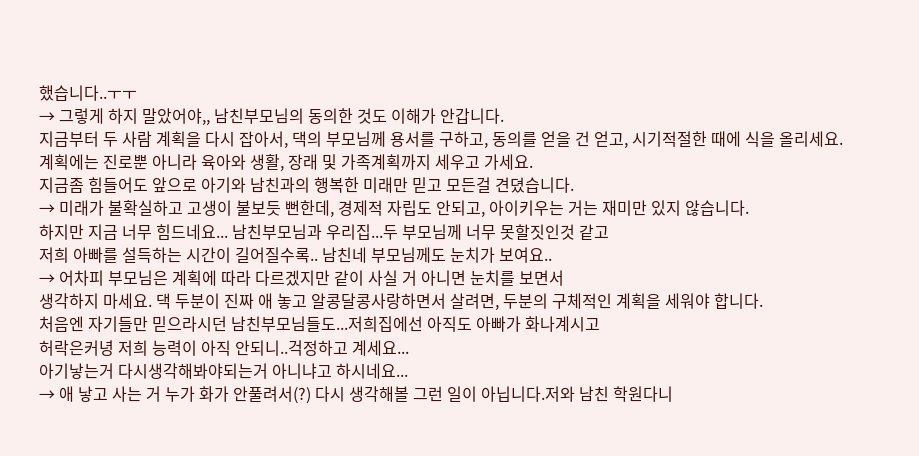했습니다..ㅜㅜ
→ 그렇게 하지 말았어야,, 남친부모님의 동의한 것도 이해가 안갑니다.
지금부터 두 사람 계획을 다시 잡아서, 댁의 부모님께 용서를 구하고, 동의를 얻을 건 얻고, 시기적절한 때에 식을 올리세요.
계획에는 진로뿐 아니라 육아와 생활, 장래 및 가족계획까지 세우고 가세요.
지금좀 힘들어도 앞으로 아기와 남친과의 행복한 미래만 믿고 모든걸 견뎠습니다.
→ 미래가 불확실하고 고생이 불보듯 뻔한데, 경제적 자립도 안되고, 아이키우는 거는 재미만 있지 않습니다.
하지만 지금 너무 힘드네요... 남친부모님과 우리집...두 부모님께 너무 못할짓인것 같고
저희 아빠를 설득하는 시간이 길어질수록.. 남친네 부모님께도 눈치가 보여요..
→ 어차피 부모님은 계획에 따라 다르겠지만 같이 사실 거 아니면 눈치를 보면서
생각하지 마세요. 댁 두분이 진짜 애 놓고 알콩달콩사랑하면서 살려면, 두분의 구체적인 계획을 세워야 합니다.
처음엔 자기들만 믿으라시던 남친부모님들도...저희집에선 아직도 아빠가 화나계시고
허락은커녕 저희 능력이 아직 안되니..걱정하고 계세요...
아기낳는거 다시생각해봐야되는거 아니냐고 하시네요...
→ 애 낳고 사는 거 누가 화가 안풀려서(?) 다시 생각해볼 그런 일이 아닙니다.저와 남친 학원다니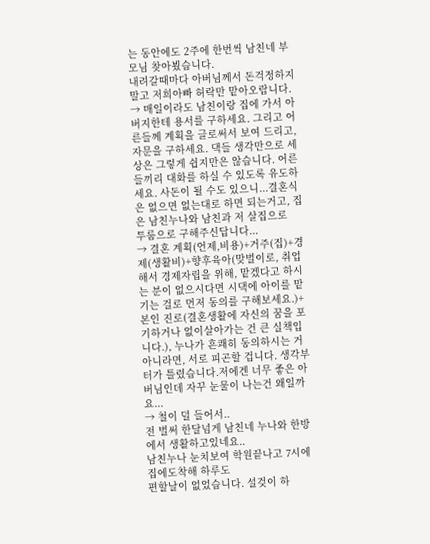는 동안에도 2주에 한번씩 남친네 부모님 찾아뵜습니다.
내려갈때마다 아버님께서 돈걱정하지말고 저희아빠 허락만 맡아오랍니다.
→ 매일이라도 남친이랑 집에 가서 아버지한테 용서를 구하세요. 그리고 어른들께 계획을 글로써서 보여 드리고, 자문을 구하세요. 댁들 생각만으로 세상은 그렇게 쉽지만은 않습니다. 어른들끼리 대화를 하실 수 있도록 유도하세요. 사돈이 될 수도 있으니...결혼식은 없으면 없는대로 하면 되는거고, 집은 남친누나와 남친과 저 살집으로
투룸으로 구해주신답니다...
→ 결혼 계획(언제,비용)+거주(집)+경제(생활비)+향후육아(맞벌이로, 취업해서 경제자립을 위해, 맡겠다고 하시는 분이 없으시다면 시댁에 아이를 맡기는 걸로 먼저 동의를 구해보세요.)+본인 진로(결혼생활에 자신의 꿈을 포기하거나 없이살아가는 건 큰 실책입니다.), 누나가 흔쾌히 동의하시는 거 아니라면, 서로 피곤할 겁니다. 생각부터가 틀렸습니다.저에겐 너무 좋은 아버님인데 자꾸 눈물이 나는건 왜일까요...
→ 철이 덜 들어서..
전 벌써 한달넘게 남친네 누나와 한방에서 생활하고있네요..
남친누나 눈치보여 학원끝나고 7시에 집에도착해 하루도
편할날이 없었습니다. 설겆이 하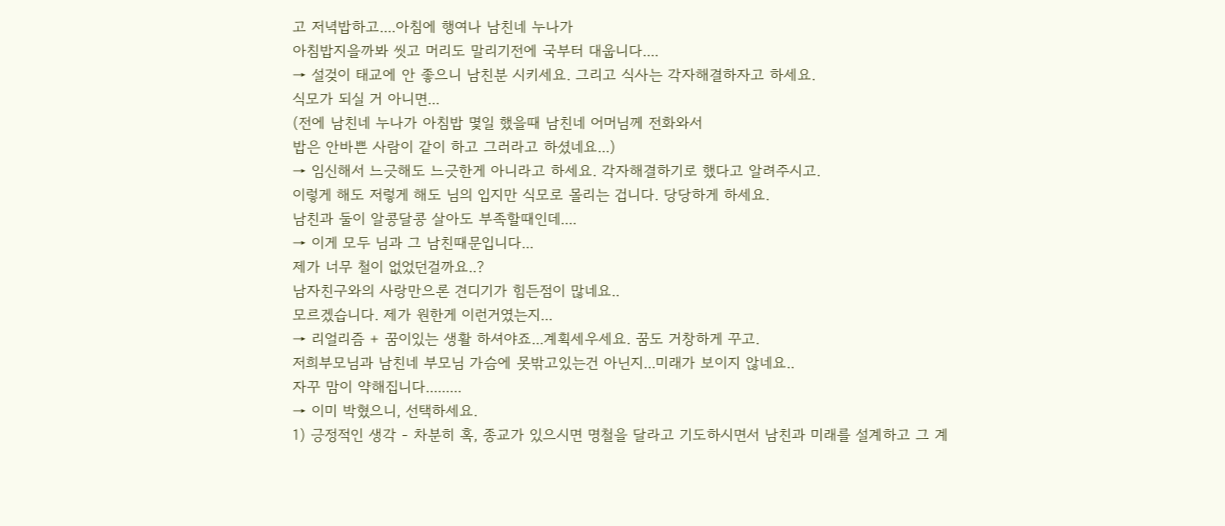고 저녁밥하고....아침에 행여나 남친네 누나가
아침밥지을까봐 씻고 머리도 말리기전에 국부터 대웁니다....
→ 설겆이 태교에 안 좋으니 남친분 시키세요. 그리고 식사는 각자해결하자고 하세요.
식모가 되실 거 아니면...
(전에 남친네 누나가 아침밥 몇일 했을때 남친네 어머님께 전화와서
밥은 안바쁜 사람이 같이 하고 그러라고 하셨네요...)
→ 임신해서 느긋해도 느긋한게 아니라고 하세요. 각자해결하기로 했다고 알려주시고.
이렇게 해도 저렇게 해도 님의 입지만 식모로 몰리는 겁니다. 당당하게 하세요.
남친과 둘이 알콩달콩 살아도 부족할때인데....
→ 이게 모두 님과 그 남친때문입니다...
제가 너무 철이 없었던걸까요..?
남자친구와의 사랑만으론 견디기가 힘든점이 많네요..
모르겠습니다. 제가 원한게 이런거였는지...
→ 리얼리즘 + 꿈이있는 생활 하셔야죠...계획세우세요. 꿈도 거창하게 꾸고.
저희부모님과 남친네 부모님 가슴에 못밖고있는건 아닌지...미래가 보이지 않네요..
자꾸 맘이 약해집니다.........
→ 이미 박혔으니, 선택하세요.
1) 긍정적인 생각 - 차분히 혹, 종교가 있으시면 명철을 달라고 기도하시면서 남친과 미래를 설계하고 그 계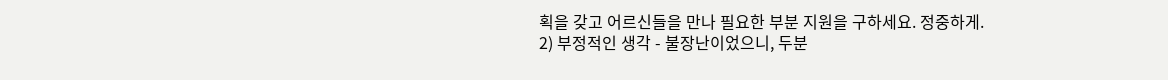획을 갖고 어르신들을 만나 필요한 부분 지원을 구하세요. 정중하게.
2) 부정적인 생각 - 불장난이었으니, 두분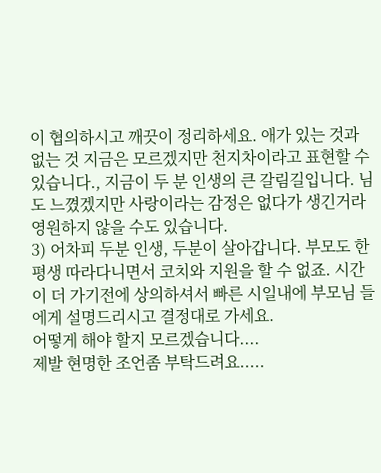이 협의하시고 깨끗이 정리하세요. 애가 있는 것과 없는 것 지금은 모르겠지만 천지차이라고 표현할 수 있습니다., 지금이 두 분 인생의 큰 갈림길입니다. 님도 느꼈겠지만 사랑이라는 감정은 없다가 생긴거라 영원하지 않을 수도 있습니다.
3) 어차피 두분 인생, 두분이 살아갑니다. 부모도 한평생 따라다니면서 코치와 지원을 할 수 없죠. 시간이 더 가기전에 상의하셔서 빠른 시일내에 부모님 들에게 설명드리시고 결정대로 가세요.
어떻게 해야 할지 모르겠습니다....
제발 현명한 조언좀 부탁드려요.....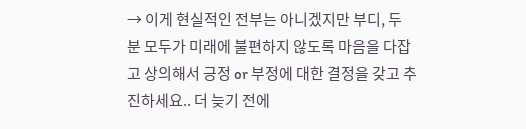→ 이게 현실적인 전부는 아니겠지만 부디, 두 분 모두가 미래에 불편하지 않도록 마음을 다잡고 상의해서 긍정 or 부정에 대한 결정을 갖고 추진하세요.. 더 늦기 전에